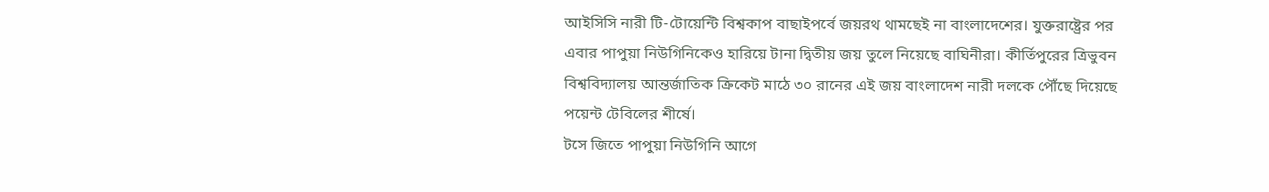আইসিসি নারী টি-টোয়েন্টি বিশ্বকাপ বাছাইপর্বে জয়রথ থামছেই না বাংলাদেশের। যুক্তরাষ্ট্রের পর এবার পাপুয়া নিউগিনিকেও হারিয়ে টানা দ্বিতীয় জয় তুলে নিয়েছে বাঘিনীরা। কীর্তিপুরের ত্রিভুবন বিশ্ববিদ্যালয় আন্তর্জাতিক ক্রিকেট মাঠে ৩০ রানের এই জয় বাংলাদেশ নারী দলকে পৌঁছে দিয়েছে পয়েন্ট টেবিলের শীর্ষে।
টসে জিতে পাপুয়া নিউগিনি আগে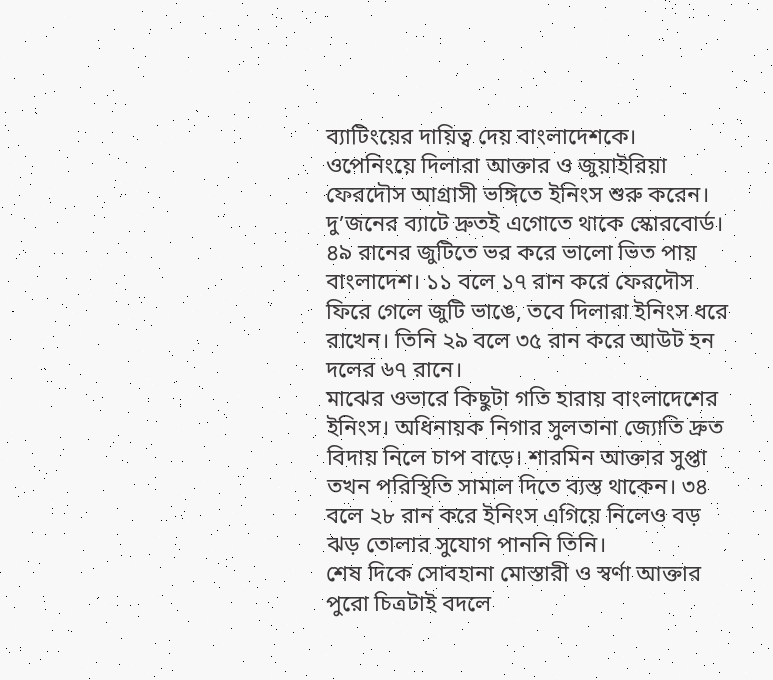ব্যাটিংয়ের দায়িত্ব দেয় বাংলাদেশকে। ওপেনিংয়ে দিলারা আক্তার ও জুয়াইরিয়া ফেরদৌস আগ্রাসী ভঙ্গিতে ইনিংস শুরু করেন। দু’জনের ব্যাটে দ্রুতই এগোতে থাকে স্কোরবোর্ড। ৪৯ রানের জুটিতে ভর করে ভালো ভিত পায় বাংলাদেশ। ১১ বলে ১৭ রান করে ফেরদৌস ফিরে গেলে জুটি ভাঙে, তবে দিলারা ইনিংস ধরে রাখেন। তিনি ২৯ বলে ৩৫ রান করে আউট হন দলের ৬৭ রানে।
মাঝের ওভারে কিছুটা গতি হারায় বাংলাদেশের ইনিংস। অধিনায়ক নিগার সুলতানা জ্যোতি দ্রুত বিদায় নিলে চাপ বাড়ে। শারমিন আক্তার সুপ্তা তখন পরিস্থিতি সামাল দিতে ব্যস্ত থাকেন। ৩৪ বলে ২৮ রান করে ইনিংস এগিয়ে নিলেও বড় ঝড় তোলার সুযোগ পাননি তিনি।
শেষ দিকে সোবহানা মোস্তারী ও স্বর্ণা আক্তার পুরো চিত্রটাই বদলে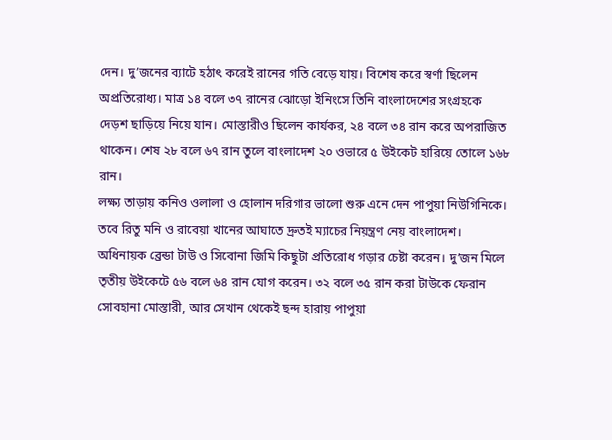দেন। দু’জনের ব্যাটে হঠাৎ করেই রানের গতি বেড়ে যায়। বিশেষ করে স্বর্ণা ছিলেন অপ্রতিরোধ্য। মাত্র ১৪ বলে ৩৭ রানের ঝোড়ো ইনিংসে তিনি বাংলাদেশের সংগ্রহকে দেড়শ ছাড়িয়ে নিয়ে যান। মোস্তারীও ছিলেন কার্যকর, ২৪ বলে ৩৪ রান করে অপরাজিত থাকেন। শেষ ২৮ বলে ৬৭ রান তুলে বাংলাদেশ ২০ ওভারে ৫ উইকেট হারিয়ে তোলে ১৬৮ রান।
লক্ষ্য তাড়ায় কনিও ওলালা ও হোলান দরিগার ভালো শুরু এনে দেন পাপুয়া নিউগিনিকে। তবে রিতু মনি ও রাবেয়া খানের আঘাতে দ্রুতই ম্যাচের নিয়ন্ত্রণ নেয় বাংলাদেশ। অধিনায়ক ব্রেন্ডা টাউ ও সিবোনা জিমি কিছুটা প্রতিরোধ গড়ার চেষ্টা করেন। দু’জন মিলে তৃতীয় উইকেটে ৫৬ বলে ৬৪ রান যোগ করেন। ৩২ বলে ৩৫ রান করা টাউকে ফেরান সোবহানা মোস্তারী, আর সেখান থেকেই ছন্দ হারায় পাপুয়া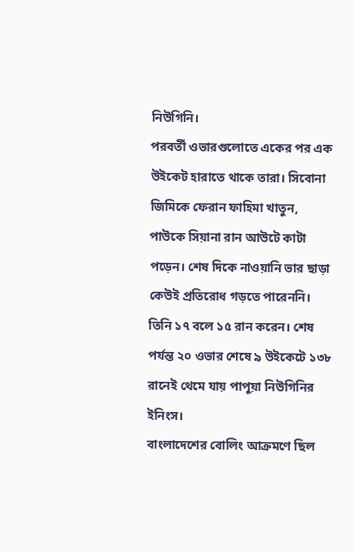নিউগিনি।
পরবর্তী ওভারগুলোতে একের পর এক উইকেট হারাতে থাকে তারা। সিবোনা জিমিকে ফেরান ফাহিমা খাতুন, পাউকে সিয়ানা রান আউটে কাটা পড়েন। শেষ দিকে নাওয়ানি ভার ছাড়া কেউই প্রতিরোধ গড়তে পারেননি। তিনি ১৭ বলে ১৫ রান করেন। শেষ পর্যন্ত ২০ ওভার শেষে ৯ উইকেটে ১৩৮ রানেই থেমে যায় পাপুয়া নিউগিনির ইনিংস।
বাংলাদেশের বোলিং আক্রমণে ছিল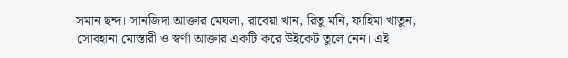সমান ছন্দ। সানজিদা আক্তার মেঘলা, রাবেয়া খান, রিতু মনি, ফাহিমা খাতুন, সোবহানা মোস্তারী ও স্বর্ণা আক্তার একটি করে উইকেট তুলে নেন। এই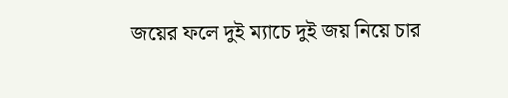জয়ের ফলে দুই ম্যাচে দুই জয় নিয়ে চার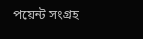পয়েন্ট সংগ্রহ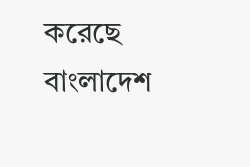করেছে বাংলাদেশ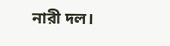নারী দল।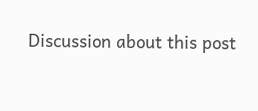Discussion about this post